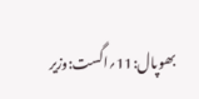بھوپال:11؍اگست:وزیر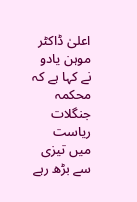اعلیٰ ڈاکٹر موہن یادو نے کہا ہے کہ محکمہ جنگلات ریاست میں تیزی سے بڑھ رہے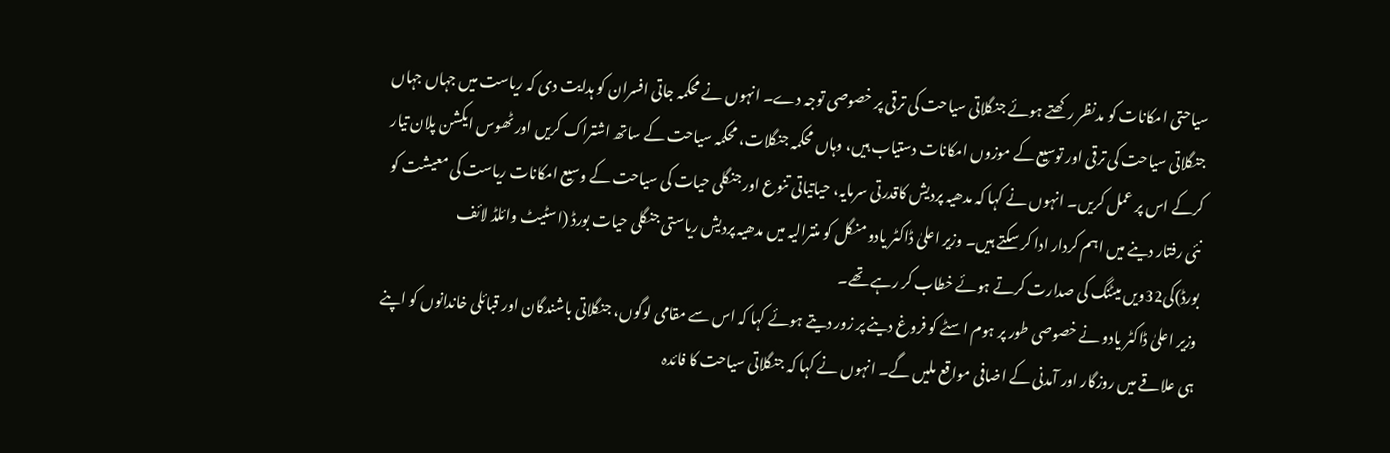سیاحتی امکانات کو مدنظر رکھتے ہوئے جنگلاتی سیاحت کی ترقی پر خصوصی توجہ دے۔ انہوں نے محکمہ جاتی افسران کو ہدایت دی کہ ریاست میں جہاں جہاں جنگلاتی سیاحت کی ترقی اور توسیع کے موزوں امکانات دستیاب ہیں، وہاں محکمہ جنگلات، محکمہ سیاحت کے ساتھ اشتراک کریں اور ٹھوس ایکشن پلان تیار کرکے اس پر عمل کریں۔ انہوں نے کہا کہ مدھیہ پردیش کاقدرتی سرمایہ، حیاتیاتی تنوع اور جنگلی حیات کی سیاحت کے وسیع امکانات ریاست کی معیشت کو نئی رفتار دینے میں اہم کردار ادا کر سکتے ہیں۔ وزیر اعلیٰ ڈاکٹر یادو منگل کو منترالیہ میں مدھیہ پردیش ریاستی جنگلی حیات بورڈ (اسٹیٹ وائلڈ لائف بورڈ)کی32ویں میٹنگ کی صدارت کرتے ہوئے خطاب کر رہے تھے۔
وزیر اعلیٰ ڈاکٹر یادو نے خصوصی طور پر ہوم اسٹے کو فروغ دینے پر زور دیتے ہوئے کہا کہ اس سے مقامی لوگوں، جنگلاتی باشندگان اور قبائلی خاندانوں کو اپنے ہی علاقے میں روزگار اور آمدنی کے اضافی مواقع ملیں گے۔ انہوں نے کہا کہ جنگلاتی سیاحت کا فائدہ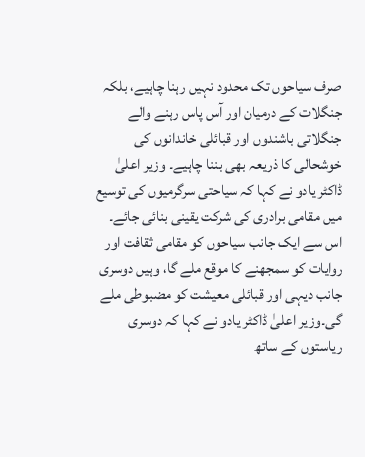صرف سیاحوں تک محدود نہیں رہنا چاہیے، بلکہ جنگلات کے درمیان اور آس پاس رہنے والے جنگلاتی باشندوں اور قبائلی خاندانوں کی خوشحالی کا ذریعہ بھی بننا چاہیے۔ وزیر اعلیٰ ڈاکٹر یادو نے کہا کہ سیاحتی سرگرمیوں کی توسیع میں مقامی برادری کی شرکت یقینی بنائی جائے۔ اس سے ایک جانب سیاحوں کو مقامی ثقافت اور روایات کو سمجھنے کا موقع ملے گا، وہیں دوسری جانب دیہی اور قبائلی معیشت کو مضبوطی ملے گی۔وزیر اعلیٰ ڈاکٹر یادو نے کہا کہ دوسری ریاستوں کے ساتھ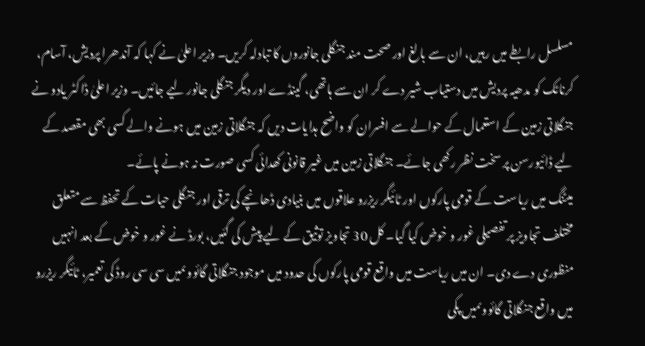مسلسل رابطے میں رہیں، ان سے بالغ اور صحت مند جنگلی جانوروں کا تبادلہ کریں۔ وزیر اعلیٰ نے کہا کہ آندھرا پردیش، آسام، کرناٹک کو مدھیہ پردیش میں دستیاب شیر دے کر ان سے ہاتھی، گینڈے اور دیگر جنگلی جانور لیے جائیں۔ وزیر اعلیٰ ڈاکٹر یادو نے جنگلاتی زمین کے استعمال کے حوالے سے افسران کو واضح ہدایات دیں کہ جنگلاتی زمین میں ہونے والے کسی بھی مقصد کے لیے ڈائیورسن پر سخت نظر رکھی جائے۔ جنگلاتی زمین میں غیر قانونی کھدائی کسی صورت نہ ہونے پائے۔
میٹنگ میں ریاست کے قومی پارکوں اور ٹائیگر ریزرو علاقوں میں بنیادی ڈھانچے کی ترقی اور جنگلی حیات کے تحفظ سے متعلق مختلف تجاویز پر تفصیلی غور و خوض کیا گیا۔ کل 30 تجاویز توثیق کے لیے پیش کی گئیں، بورڈ نے غور و خوض کے بعد انہیں منظوری دے دی۔ ان میں ریاست میں واقع قومی پارکوں کی حدود میں موجود جنگلاتی گائووںمیں سی سی روڈ کی تعمیر، ٹائیگر ریزرو میں واقع جنگلاتی گائووںمیں پکی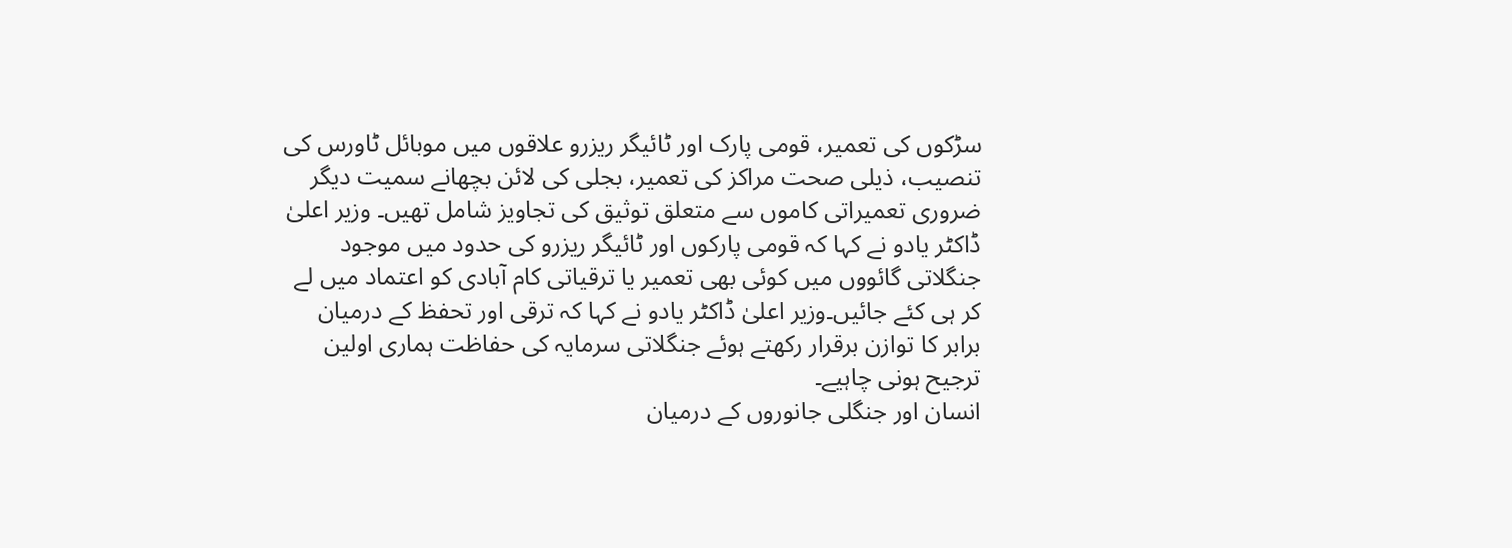سڑکوں کی تعمیر، قومی پارک اور ٹائیگر ریزرو علاقوں میں موبائل ٹاورس کی تنصیب، ذیلی صحت مراکز کی تعمیر، بجلی کی لائن بچھانے سمیت دیگر ضروری تعمیراتی کاموں سے متعلق توثیق کی تجاویز شامل تھیں۔ وزیر اعلیٰ ڈاکٹر یادو نے کہا کہ قومی پارکوں اور ٹائیگر ریزرو کی حدود میں موجود جنگلاتی گائووں میں کوئی بھی تعمیر یا ترقیاتی کام آبادی کو اعتماد میں لے کر ہی کئے جائیں۔وزیر اعلیٰ ڈاکٹر یادو نے کہا کہ ترقی اور تحفظ کے درمیان برابر کا توازن برقرار رکھتے ہوئے جنگلاتی سرمایہ کی حفاظت ہماری اولین ترجیح ہونی چاہیے۔
انسان اور جنگلی جانوروں کے درمیان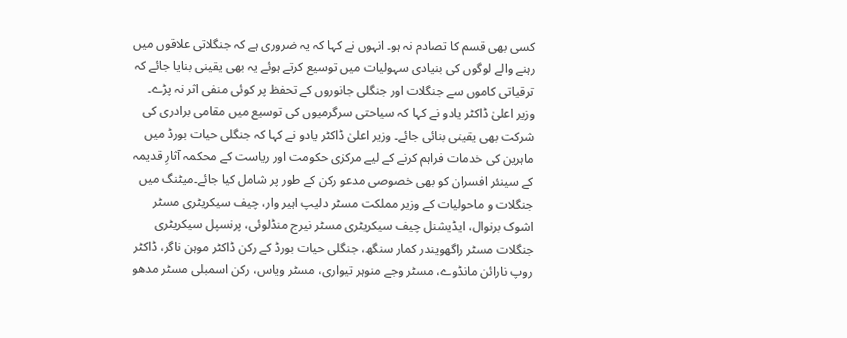کسی بھی قسم کا تصادم نہ ہو۔ انہوں نے کہا کہ یہ ضروری ہے کہ جنگلاتی علاقوں میں رہنے والے لوگوں کی بنیادی سہولیات میں توسیع کرتے ہوئے یہ بھی یقینی بنایا جائے کہ ترقیاتی کاموں سے جنگلات اور جنگلی جانوروں کے تحفظ پر کوئی منفی اثر نہ پڑے۔ وزیر اعلیٰ ڈاکٹر یادو نے کہا کہ سیاحتی سرگرمیوں کی توسیع میں مقامی برادری کی شرکت بھی یقینی بنائی جائے۔ وزیر اعلیٰ ڈاکٹر یادو نے کہا کہ جنگلی حیات بورڈ میں ماہرین کی خدمات فراہم کرنے کے لیے مرکزی حکومت اور ریاست کے محکمہ آثارِ قدیمہ کے سینئر افسران کو بھی خصوصی مدعو رکن کے طور پر شامل کیا جائے۔میٹنگ میں جنگلات و ماحولیات کے وزیر مملکت مسٹر دلیپ اہیر وار، چیف سیکریٹری مسٹر اشوک برنوال، ایڈیشنل چیف سیکریٹری مسٹر نیرج منڈلوئی، پرنسپل سیکریٹری جنگلات مسٹر راگھویندر کمار سنگھ، جنگلی حیات بورڈ کے رکن ڈاکٹر موہن ناگر، ڈاکٹر روپ نارائن مانڈوے، مسٹر وجے منوہر تیواری، مسٹر ویاس، رکن اسمبلی مسٹر مدھو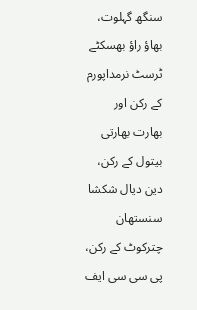سنگھ گہلوت، بھاؤ راؤ بھسکٹے ٹرسٹ نرمداپورم کے رکن اور بھارت بھارتی بیتول کے رکن، دین دیال شکشا سنستھان چترکوٹ کے رکن، پی سی سی ایف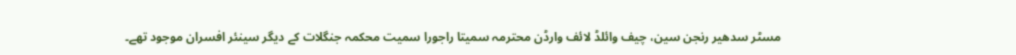مسٹر سدھیر رنجن سین، چیف وائلڈ لائف وارڈن محترمہ سمیتا راجورا سمیت محکمہ جنگلات کے دیگر سینئر افسران موجود تھے۔